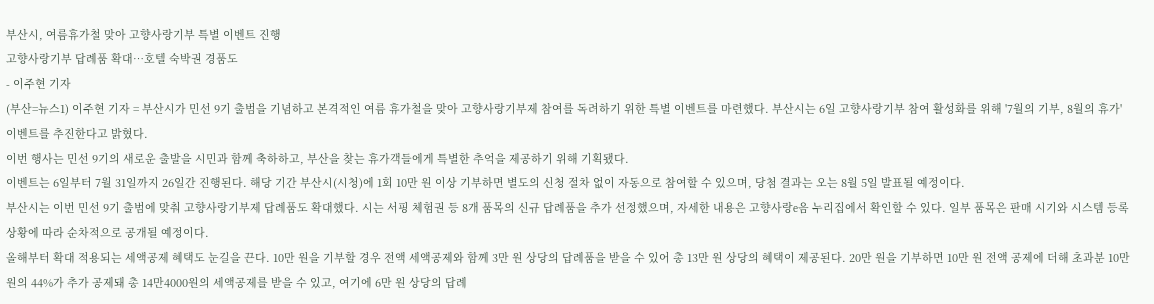부산시, 여름휴가철 맞아 고향사랑기부 특별 이벤트 진행
고향사랑기부 답례품 확대…호텔 숙박권 경품도
- 이주현 기자
(부산=뉴스1) 이주현 기자 = 부산시가 민선 9기 출범을 기념하고 본격적인 여름 휴가철을 맞아 고향사랑기부제 참여를 독려하기 위한 특별 이벤트를 마련했다. 부산시는 6일 고향사랑기부 참여 활성화를 위해 '7월의 기부, 8월의 휴가' 이벤트를 추진한다고 밝혔다.
이번 행사는 민선 9기의 새로운 출발을 시민과 함께 축하하고, 부산을 찾는 휴가객들에게 특별한 추억을 제공하기 위해 기획됐다.
이벤트는 6일부터 7월 31일까지 26일간 진행된다. 해당 기간 부산시(시청)에 1회 10만 원 이상 기부하면 별도의 신청 절차 없이 자동으로 참여할 수 있으며, 당첨 결과는 오는 8월 5일 발표될 예정이다.
부산시는 이번 민선 9기 출범에 맞춰 고향사랑기부제 답례품도 확대했다. 시는 서핑 체험권 등 8개 품목의 신규 답례품을 추가 선정했으며, 자세한 내용은 고향사랑e음 누리집에서 확인할 수 있다. 일부 품목은 판매 시기와 시스템 등록 상황에 따라 순차적으로 공개될 예정이다.
올해부터 확대 적용되는 세액공제 혜택도 눈길을 끈다. 10만 원을 기부할 경우 전액 세액공제와 함께 3만 원 상당의 답례품을 받을 수 있어 총 13만 원 상당의 혜택이 제공된다. 20만 원을 기부하면 10만 원 전액 공제에 더해 초과분 10만 원의 44%가 추가 공제돼 총 14만4000원의 세액공제를 받을 수 있고, 여기에 6만 원 상당의 답례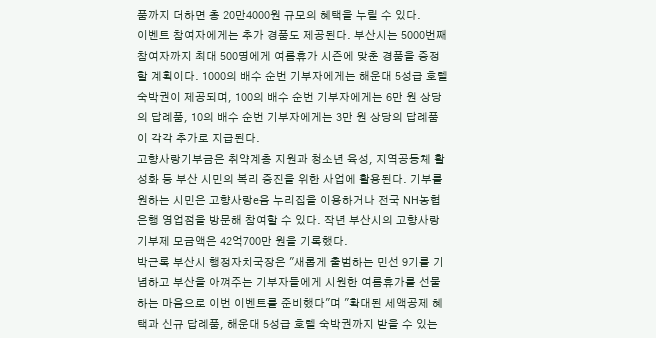품까지 더하면 총 20만4000원 규모의 혜택을 누릴 수 있다.
이벤트 참여자에게는 추가 경품도 제공된다. 부산시는 5000번째 참여자까지 최대 500명에게 여름휴가 시즌에 맞춘 경품을 증정할 계획이다. 1000의 배수 순번 기부자에게는 해운대 5성급 호텔 숙박권이 제공되며, 100의 배수 순번 기부자에게는 6만 원 상당의 답례품, 10의 배수 순번 기부자에게는 3만 원 상당의 답례품이 각각 추가로 지급된다.
고향사랑기부금은 취약계층 지원과 청소년 육성, 지역공동체 활성화 등 부산 시민의 복리 증진을 위한 사업에 활용된다. 기부를 원하는 시민은 고향사랑e음 누리집을 이용하거나 전국 NH농협은행 영업점을 방문해 참여할 수 있다. 작년 부산시의 고향사랑기부제 모금액은 42억700만 원을 기록했다.
박근록 부산시 행정자치국장은 "새롭게 출범하는 민선 9기를 기념하고 부산을 아껴주는 기부자들에게 시원한 여름휴가를 선물하는 마음으로 이번 이벤트를 준비했다"며 "확대된 세액공제 혜택과 신규 답례품, 해운대 5성급 호텔 숙박권까지 받을 수 있는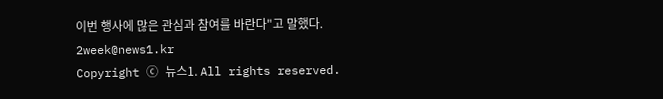이번 행사에 많은 관심과 참여를 바란다"고 말했다.
2week@news1.kr
Copyright ⓒ 뉴스1. All rights reserved.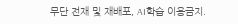무단 전재 및 재배포, AI학습 이용금지.